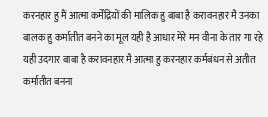करनहार हु मैं आत्मा कर्मेंद्रियों की मालिक हु बाबा है करावनहार मै उनका बालक हु कर्मातीत बनने का मूल यही है आधार मेरे मन वीना के तार गा रहे यही उदगार बाबा है करावनहार मै आत्मा हु करनहार कर्मबंधन से अतीत कर्मातीत बनना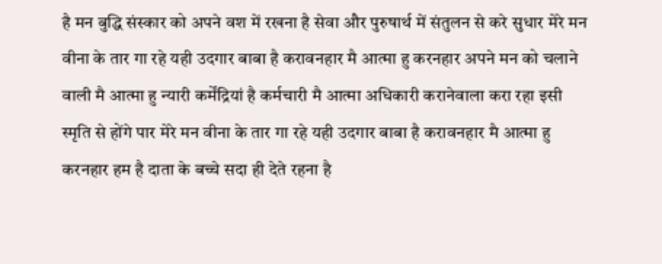है मन बुद्धि संस्कार को अपने वश में रखना है सेवा और पुरुषार्थ में संतुलन से करे सुधार मेरे मन वीना के तार गा रहे यही उदगार बाबा है करावनहार मै आत्मा हु करनहार अपने मन को चलाने वाली मै आत्मा हु न्यारी कर्मेंद्रियां है कर्मचारी मै आत्मा अधिकारी करानेवाला करा रहा इसी स्मृति से होंगे पार मेरे मन वीना के तार गा रहे यही उदगार बाबा है करावनहार मै आत्मा हु करनहार हम है दाता के बच्चे सदा ही देते रहना है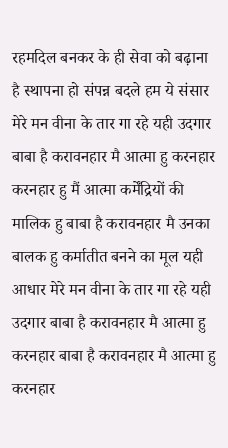रहमदिल बनकर के ही सेवा को बढ़ाना है स्थापना हो संपन्न बदले हम ये संसार मेरे मन वीना के तार गा रहे यही उदगार बाबा है करावनहार मै आत्मा हु करनहार करनहार हु मैं आत्मा कर्मेंद्रियों की मालिक हु बाबा है करावनहार मै उनका बालक हु कर्मातीत बनने का मूल यही आधार मेरे मन वीना के तार गा रहे यही उदगार बाबा है करावनहार मै आत्मा हु करनहार बाबा है करावनहार मै आत्मा हु करनहार